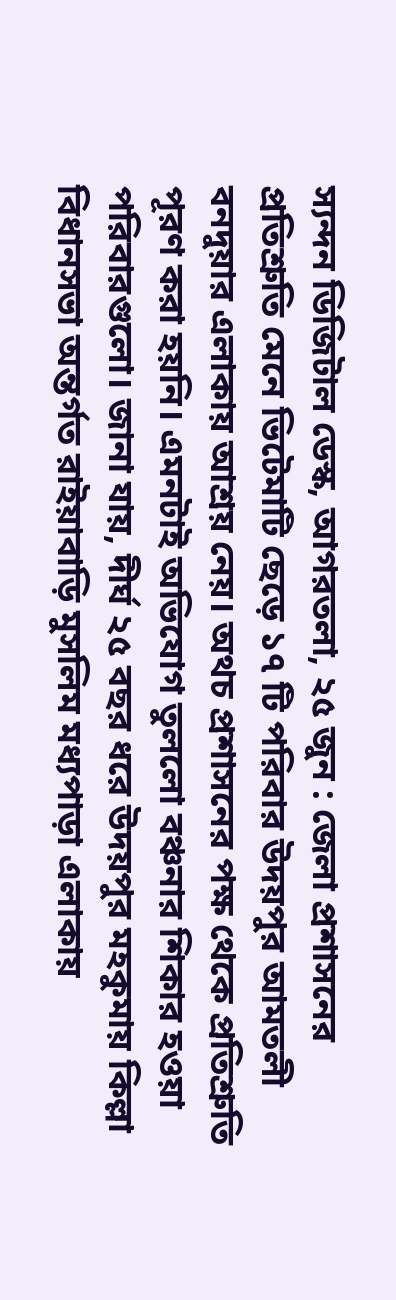স্যন্দন ডিজিটাল ডেস্ক, আগরতলা, ২৫ জুন : জেলা প্রশাসনের প্রতিশ্রুতি মেনে ভিটেমাটি ছেড়ে ১৭ টি পরিবার উদয়পুর আমতলী বনদুয়ার এলাকায় আশ্রয় নেয়। অথচ প্রশাসনের পক্ষ থেকে প্রতিশ্রুতি পূরণ করা হয়নি। এমনটাই অভিযোগ তুললো বঞ্চনার শিকার হওয়া পরিবারগুলো। জানা যায়, দীর্ঘ ২৫ বছর ধরে উদয়পুর মহকুমায় কিল্লা বিধানসভা অন্তর্গত রাইয়াবাড়ি মুসলিম মধ্যপাড়া এলাকায়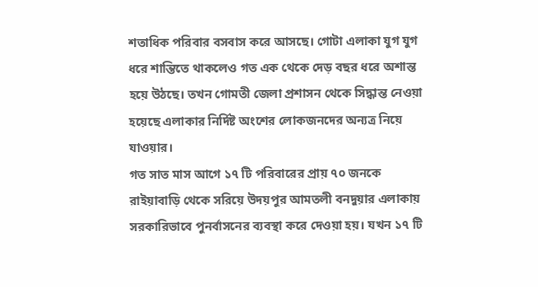শতাধিক পরিবার বসবাস করে আসছে। গোটা এলাকা যুগ যুগ ধরে শান্তিতে থাকলেও গত এক থেকে দেড় বছর ধরে অশান্ত হয়ে উঠছে। তখন গোমতী জেলা প্রশাসন থেকে সিদ্ধান্ত নেওয়া হয়েছে এলাকার নির্দিষ্ট অংশের লোকজনদের অন্যত্র নিয়ে যাওয়ার।
গত সাত মাস আগে ১৭ টি পরিবারের প্রায় ৭০ জনকে রাইয়াবাড়ি থেকে সরিয়ে উদয়পুর আমতলী বনদুয়ার এলাকায় সরকারিভাবে পুনর্বাসনের ব্যবস্থা করে দেওয়া হয়। যখন ১৭ টি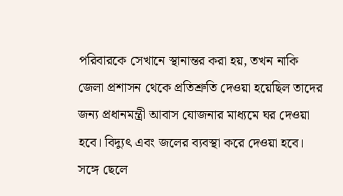পরিবারকে সেখানে স্থানান্তর করা হয়, তখন নাকি জেলা প্রশাসন থেকে প্রতিশ্রুতি দেওয়া হয়েছিল তাদের জন্য প্রধানমন্ত্রী আবাস যোজনার মাধ্যমে ঘর দেওয়া হবে। বিদ্যুৎ এবং জলের ব্যবস্থা করে দেওয়া হবে। সঙ্গে ছেলে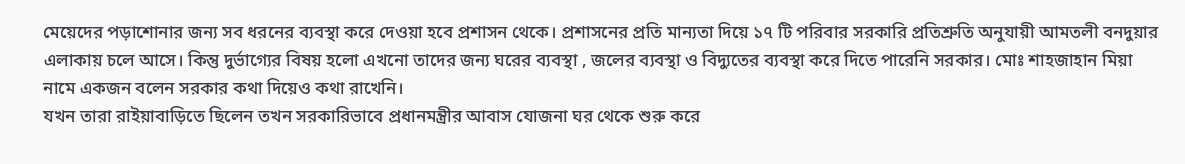মেয়েদের পড়াশোনার জন্য সব ধরনের ব্যবস্থা করে দেওয়া হবে প্রশাসন থেকে। প্রশাসনের প্রতি মান্যতা দিয়ে ১৭ টি পরিবার সরকারি প্রতিশ্রুতি অনুযায়ী আমতলী বনদুয়ার এলাকায় চলে আসে। কিন্তু দুর্ভাগ্যের বিষয় হলো এখনো তাদের জন্য ঘরের ব্যবস্থা , জলের ব্যবস্থা ও বিদ্যুতের ব্যবস্থা করে দিতে পারেনি সরকার। মোঃ শাহজাহান মিয়া নামে একজন বলেন সরকার কথা দিয়েও কথা রাখেনি।
যখন তারা রাইয়াবাড়িতে ছিলেন তখন সরকারিভাবে প্রধানমন্ত্রীর আবাস যোজনা ঘর থেকে শুরু করে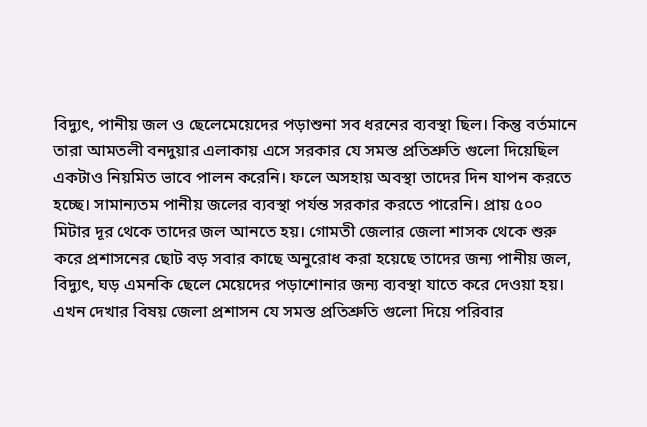বিদ্যুৎ, পানীয় জল ও ছেলেমেয়েদের পড়াশুনা সব ধরনের ব্যবস্থা ছিল। কিন্তু বর্তমানে তারা আমতলী বনদুয়ার এলাকায় এসে সরকার যে সমস্ত প্রতিশ্রুতি গুলো দিয়েছিল একটাও নিয়মিত ভাবে পালন করেনি। ফলে অসহায় অবস্থা তাদের দিন যাপন করতে হচ্ছে। সামান্যতম পানীয় জলের ব্যবস্থা পর্যন্ত সরকার করতে পারেনি। প্রায় ৫০০ মিটার দূর থেকে তাদের জল আনতে হয়। গোমতী জেলার জেলা শাসক থেকে শুরু করে প্রশাসনের ছোট বড় সবার কাছে অনুরোধ করা হয়েছে তাদের জন্য পানীয় জল, বিদ্যুৎ, ঘড় এমনকি ছেলে মেয়েদের পড়াশোনার জন্য ব্যবস্থা যাতে করে দেওয়া হয়। এখন দেখার বিষয় জেলা প্রশাসন যে সমস্ত প্রতিশ্রুতি গুলো দিয়ে পরিবার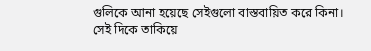গুলিকে আনা হয়েছে সেইগুলো বাস্তবায়িত করে কিনা। সেই দিকে তাকিয়ে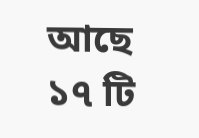আছে ১৭ টি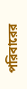পরিবারের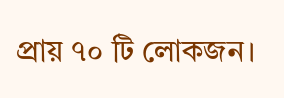প্রায় ৭০ টি লোকজন।